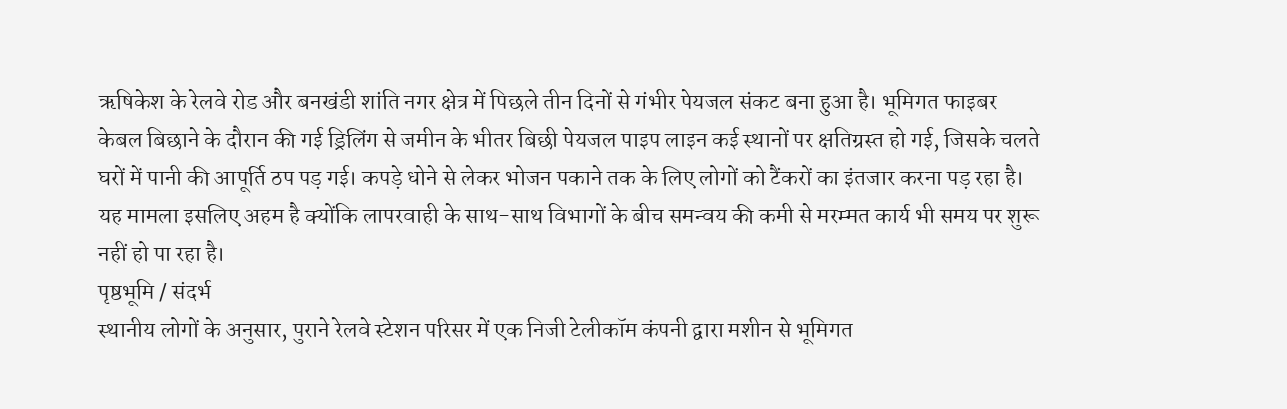ऋषिकेश के रेलवे रोड और बनखंडी शांति नगर क्षेत्र में पिछले तीन दिनों से गंभीर पेयजल संकट बना हुआ है। भूमिगत फाइबर केबल बिछाने के दौरान की गई ड्रिलिंग से जमीन के भीतर बिछी पेयजल पाइप लाइन कई स्थानों पर क्षतिग्रस्त हो गई, जिसके चलते घरों में पानी की आपूर्ति ठप पड़ गई। कपड़े धोने से लेकर भोजन पकाने तक के लिए लोगों को टैंकरों का इंतजार करना पड़ रहा है। यह मामला इसलिए अहम है क्योंकि लापरवाही के साथ-साथ विभागों के बीच समन्वय की कमी से मरम्मत कार्य भी समय पर शुरू नहीं हो पा रहा है।
पृष्ठभूमि / संदर्भ
स्थानीय लोगों के अनुसार, पुराने रेलवे स्टेशन परिसर में एक निजी टेलीकॉम कंपनी द्वारा मशीन से भूमिगत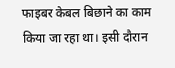फाइबर केबल बिछाने का काम किया जा रहा था। इसी दौरान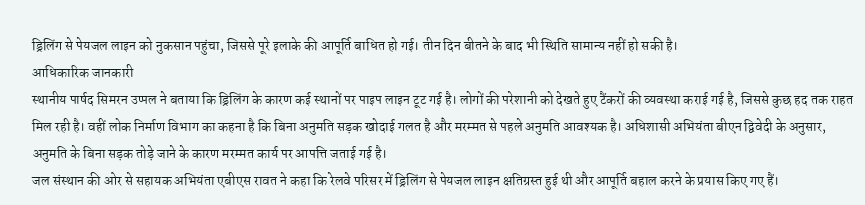ड्रिलिंग से पेयजल लाइन को नुकसान पहुंचा, जिससे पूरे इलाके की आपूर्ति बाधित हो गई। तीन दिन बीतने के बाद भी स्थिति सामान्य नहीं हो सकी है।
आधिकारिक जानकारी
स्थानीय पार्षद सिमरन उप्पल ने बताया कि ड्रिलिंग के कारण कई स्थानों पर पाइप लाइन टूट गई है। लोगों की परेशानी को देखते हुए टैंकरों की व्यवस्था कराई गई है, जिससे कुछ हद तक राहत मिल रही है। वहीं लोक निर्माण विभाग का कहना है कि बिना अनुमति सड़क खोदाई गलत है और मरम्मत से पहले अनुमति आवश्यक है। अधिशासी अभियंता बीएन द्विवेदी के अनुसार, अनुमति के बिना सड़क तोड़े जाने के कारण मरम्मत कार्य पर आपत्ति जताई गई है।
जल संस्थान की ओर से सहायक अभियंता एबीएस रावत ने कहा कि रेलवे परिसर में ड्रिलिंग से पेयजल लाइन क्षतिग्रस्त हुई थी और आपूर्ति बहाल करने के प्रयास किए गए हैं।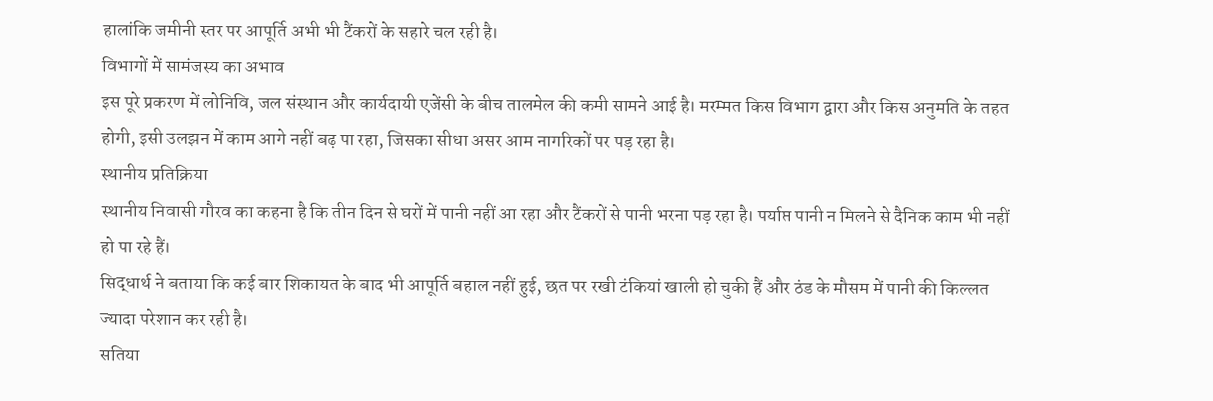हालांकि जमीनी स्तर पर आपूर्ति अभी भी टैंकरों के सहारे चल रही है।
विभागों में सामंजस्य का अभाव
इस पूरे प्रकरण में लोनिवि, जल संस्थान और कार्यदायी एजेंसी के बीच तालमेल की कमी सामने आई है। मरम्मत किस विभाग द्वारा और किस अनुमति के तहत होगी, इसी उलझन में काम आगे नहीं बढ़ पा रहा, जिसका सीधा असर आम नागरिकों पर पड़ रहा है।
स्थानीय प्रतिक्रिया
स्थानीय निवासी गौरव का कहना है कि तीन दिन से घरों में पानी नहीं आ रहा और टैंकरों से पानी भरना पड़ रहा है। पर्याप्त पानी न मिलने से दैनिक काम भी नहीं हो पा रहे हैं।
सिद्धार्थ ने बताया कि कई बार शिकायत के बाद भी आपूर्ति बहाल नहीं हुई, छत पर रखी टंकियां खाली हो चुकी हैं और ठंड के मौसम में पानी की किल्लत ज्यादा परेशान कर रही है।
सतिया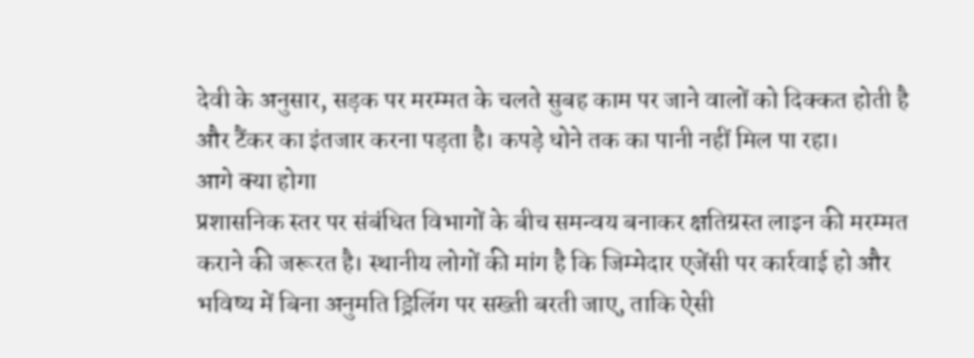देवी के अनुसार, सड़क पर मरम्मत के चलते सुबह काम पर जाने वालों को दिक्कत होती है और टैंकर का इंतजार करना पड़ता है। कपड़े धोने तक का पानी नहीं मिल पा रहा।
आगे क्या होगा
प्रशासनिक स्तर पर संबंधित विभागों के बीच समन्वय बनाकर क्षतिग्रस्त लाइन की मरम्मत कराने की जरूरत है। स्थानीय लोगों की मांग है कि जिम्मेदार एजेंसी पर कार्रवाई हो और भविष्य में बिना अनुमति ड्रिलिंग पर सख्ती बरती जाए, ताकि ऐसी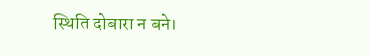स्थिति दोबारा न बने।